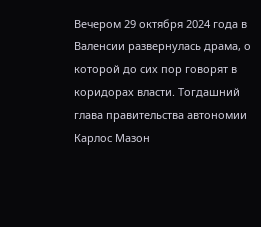Вечером 29 октября 2024 года в Валенсии развернулась драма, о которой до сих пор говорят в коридорах власти. Тогдашний глава правительства автономии Карлос Мазон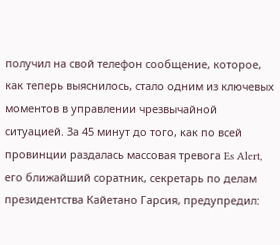получил на свой телефон сообщение, которое, как теперь выяснилось, стало одним из ключевых моментов в управлении чрезвычайной ситуацией. За 45 минут до того, как по всей провинции раздалась массовая тревога Es Alert, его ближайший соратник, секретарь по делам президентства Кайетано Гарсия, предупредил: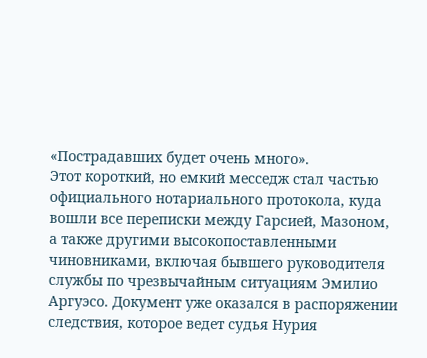«Пострадавших будет очень много».
Этот короткий, но емкий месседж стал частью официального нотариального протокола, куда вошли все переписки между Гарсией, Мазоном, а также другими высокопоставленными чиновниками, включая бывшего руководителя службы по чрезвычайным ситуациям Эмилио Аргуэсо. Документ уже оказался в распоряжении следствия, которое ведет судья Нурия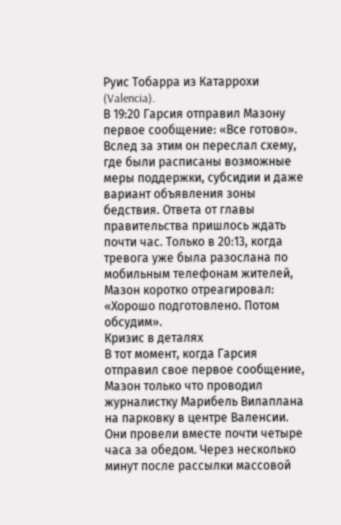Руис Тобарра из Катаррохи (Valencia).
В 19:20 Гарсия отправил Мазону первое сообщение: «Все готово». Вслед за этим он переслал схему, где были расписаны возможные меры поддержки, субсидии и даже вариант объявления зоны бедствия. Ответа от главы правительства пришлось ждать почти час. Только в 20:13, когда тревога уже была разослана по мобильным телефонам жителей, Мазон коротко отреагировал: «Хорошо подготовлено. Потом обсудим».
Кризис в деталях
В тот момент, когда Гарсия отправил свое первое сообщение, Мазон только что проводил журналистку Марибель Вилаплана на парковку в центре Валенсии. Они провели вместе почти четыре часа за обедом. Через несколько минут после рассылки массовой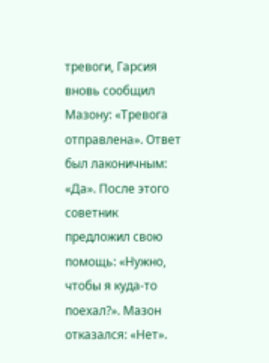тревоги, Гарсия вновь сообщил Мазону: «Тревога отправлена». Ответ был лаконичным: «Да». После этого советник предложил свою помощь: «Нужно, чтобы я куда-то поехал?». Мазон отказался: «Нет».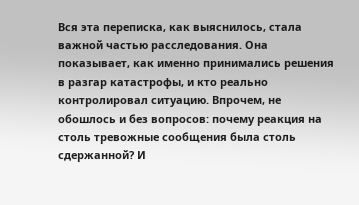Вся эта переписка, как выяснилось, стала важной частью расследования. Она показывает, как именно принимались решения в разгар катастрофы, и кто реально контролировал ситуацию. Впрочем, не обошлось и без вопросов: почему реакция на столь тревожные сообщения была столь сдержанной? И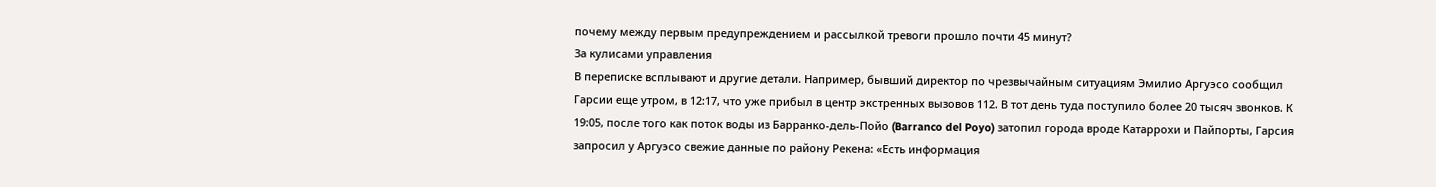почему между первым предупреждением и рассылкой тревоги прошло почти 45 минут?
За кулисами управления
В переписке всплывают и другие детали. Например, бывший директор по чрезвычайным ситуациям Эмилио Аргуэсо сообщил Гарсии еще утром, в 12:17, что уже прибыл в центр экстренных вызовов 112. В тот день туда поступило более 20 тысяч звонков. К 19:05, после того как поток воды из Барранко-дель-Пойо (Barranco del Poyo) затопил города вроде Катаррохи и Пайпорты, Гарсия запросил у Аргуэсо свежие данные по району Рекена: «Есть информация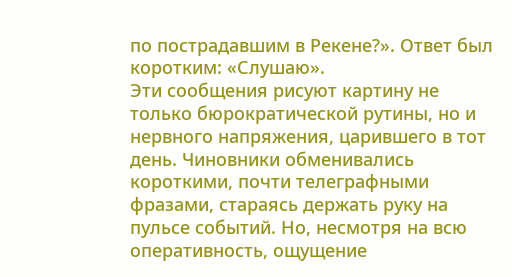по пострадавшим в Рекене?». Ответ был коротким: «Слушаю».
Эти сообщения рисуют картину не только бюрократической рутины, но и нервного напряжения, царившего в тот день. Чиновники обменивались короткими, почти телеграфными фразами, стараясь держать руку на пульсе событий. Но, несмотря на всю оперативность, ощущение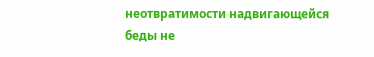неотвратимости надвигающейся беды не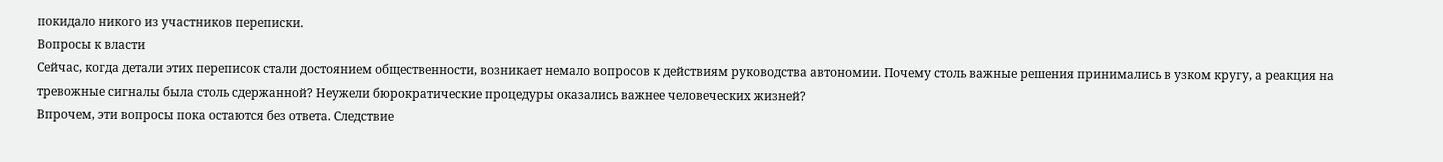покидало никого из участников переписки.
Вопросы к власти
Сейчас, когда детали этих переписок стали достоянием общественности, возникает немало вопросов к действиям руководства автономии. Почему столь важные решения принимались в узком кругу, а реакция на тревожные сигналы была столь сдержанной? Неужели бюрократические процедуры оказались важнее человеческих жизней?
Впрочем, эти вопросы пока остаются без ответа. Следствие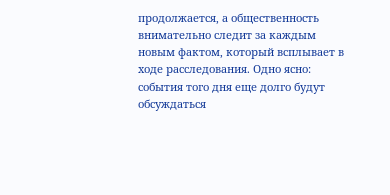продолжается, а общественность внимательно следит за каждым новым фактом, который всплывает в ходе расследования. Одно ясно: события того дня еще долго будут обсуждаться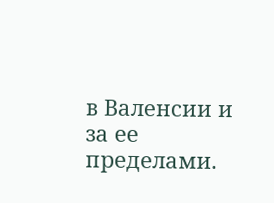в Валенсии и за ее пределами.